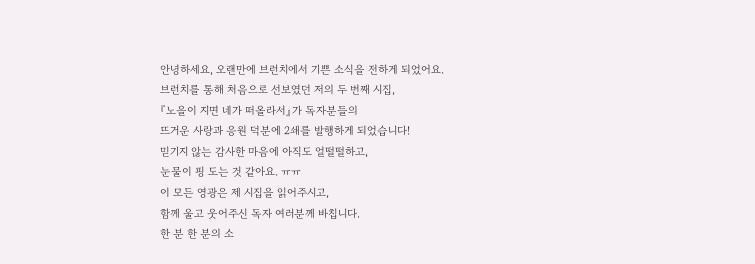안녕하세요, 오랜만에 브런치에서 기쁜 소식을 전하게 되었어요.
브런치를 통해 처음으로 선보였던 저의 두 번째 시집,
『노을이 지면 네가 떠올라서』가 독자분들의
뜨거운 사랑과 응원 덕분에 2쇄를 발행하게 되었습니다!
믿기지 않는 감사한 마음에 아직도 얼떨떨하고,
눈물이 핑 도는 것 같아요. ㅠㅠ
이 모든 영광은 제 시집을 읽어주시고,
함께 울고 웃어주신 독자 여러분께 바칩니다.
한 분 한 분의 소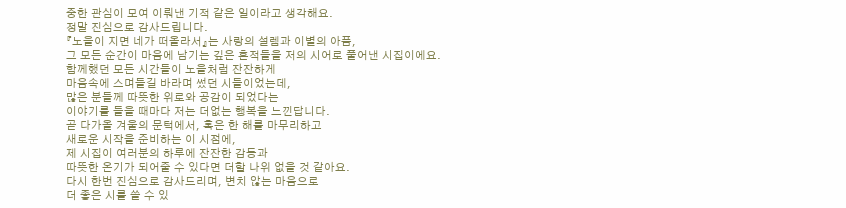중한 관심이 모여 이뤄낸 기적 같은 일이라고 생각해요.
정말 진심으로 감사드립니다.
『노을이 지면 네가 떠올라서』는 사랑의 설렘과 이별의 아픔,
그 모든 순간이 마음에 남기는 깊은 흔적들을 저의 시어로 풀어낸 시집이에요.
함께했던 모든 시간들이 노을처럼 잔잔하게
마음속에 스며들길 바라며 썼던 시들이었는데,
많은 분들께 따뜻한 위로와 공감이 되었다는
이야기를 들을 때마다 저는 더없는 행복을 느낀답니다.
곧 다가올 겨울의 문턱에서, 혹은 한 해를 마무리하고
새로운 시작을 준비하는 이 시점에,
제 시집이 여러분의 하루에 잔잔한 감동과
따뜻한 온기가 되어줄 수 있다면 더할 나위 없을 것 같아요.
다시 한번 진심으로 감사드리며, 변치 않는 마음으로
더 좋은 시를 쓸 수 있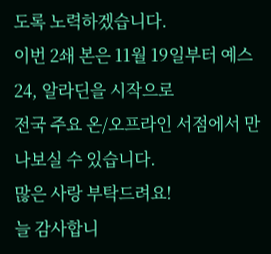도록 노력하겠습니다.
이번 2쇄 본은 11월 19일부터 예스 24, 알라딘을 시작으로
전국 주요 온/오프라인 서점에서 만나보실 수 있습니다.
많은 사랑 부탁드려요!
늘 감사합니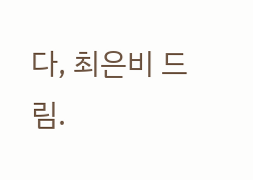다, 최은비 드림.